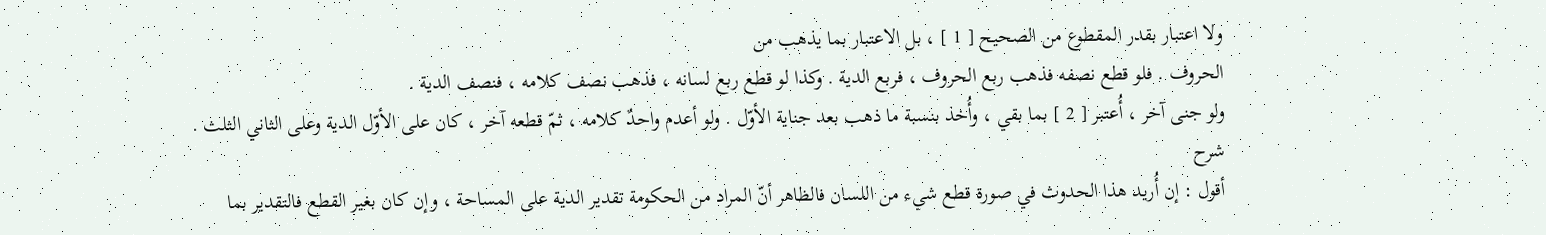ولا اعتبار بقدر المقطوع من الصحيح [ 1 ] ، بل الاعتبار بما يذهب من
الحروف . فلو قطع نصفه فذهب ربع الحروف ، فربع الدية . وكذا لو قطع ربع لسانه ، فذهب نصف كلامه ، فنصف الدية .
ولو جنى آخر ، أُعتبر [ 2 ] بما بقي ، وأُخذ بنسبة ما ذهب بعد جناية الأوّل . ولو أعدم واحدٌ كلامه ، ثمّ قطعه آخر ، كان على الأوّل الدية وعلى الثاني الثلث .
شرح
أقول : إن أُريد هذا الحدوث في صورة قطع شيء من اللسان فالظاهر أنّ المراد من الحكومة تقدير الدية على المساحة ، وإن كان بغير القطع فالتقدير بما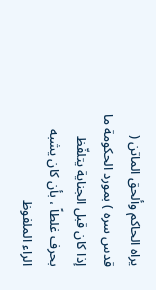يراه الحاكم وألحق الماتن ( قدس سره ) بمورد الحكومة ما إذا كان قبل الجناية يتلفّظ بحرف غلطاً ، بأن كان يشبه الراء الملفوظ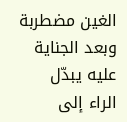الغين مضطربة وبعد الجناية عليه يبدّل الراء إلى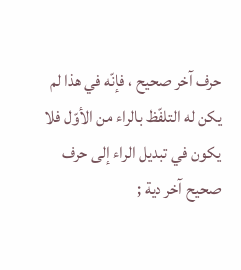حرف آخر صحيح ، فإنّه في هذا لم يكن له التلفّظ بالراء من الأوّل فلا يكون في تبديل الراء إلى حرف صحيح آخر دية ;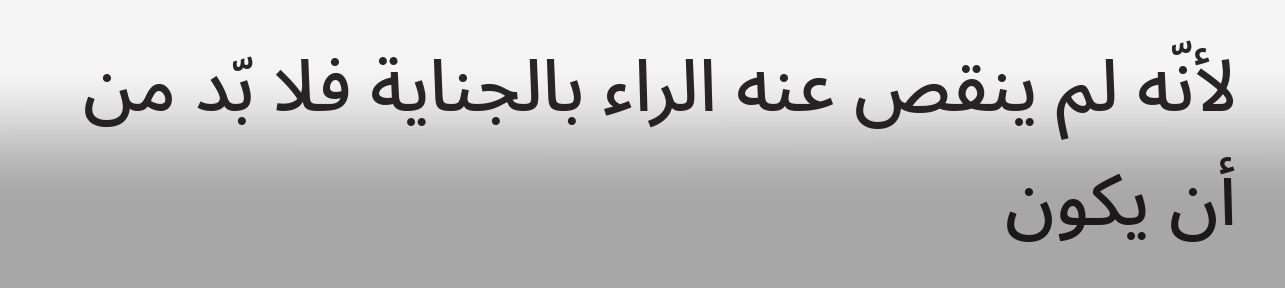لأنّه لم ينقص عنه الراء بالجناية فلا بّد من أن يكون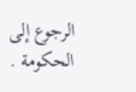الرجوع إلى الحكومة .